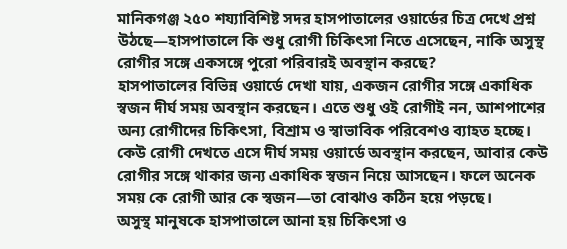মানিকগঞ্জ ২৫০ শয্যাবিশিষ্ট সদর হাসপাতালের ওয়ার্ডের চিত্র দেখে প্রশ্ন উঠছে—হাসপাতালে কি শুধু রোগী চিকিৎসা নিতে এসেছেন, নাকি অসুস্থ রোগীর সঙ্গে একসঙ্গে পুরো পরিবারই অবস্থান করছে?
হাসপাতালের বিভিন্ন ওয়ার্ডে দেখা যায়, একজন রোগীর সঙ্গে একাধিক স্বজন দীর্ঘ সময় অবস্থান করছেন। এতে শুধু ওই রোগীই নন, আশপাশের অন্য রোগীদের চিকিৎসা, বিশ্রাম ও স্বাভাবিক পরিবেশও ব্যাহত হচ্ছে।
কেউ রোগী দেখতে এসে দীর্ঘ সময় ওয়ার্ডে অবস্থান করছেন, আবার কেউ রোগীর সঙ্গে থাকার জন্য একাধিক স্বজন নিয়ে আসছেন। ফলে অনেক সময় কে রোগী আর কে স্বজন—তা বোঝাও কঠিন হয়ে পড়ছে।
অসুস্থ মানুষকে হাসপাতালে আনা হয় চিকিৎসা ও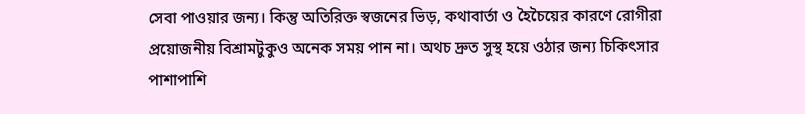সেবা পাওয়ার জন্য। কিন্তু অতিরিক্ত স্বজনের ভিড়, কথাবার্তা ও হৈচৈয়ের কারণে রোগীরা প্রয়োজনীয় বিশ্রামটুকুও অনেক সময় পান না। অথচ দ্রুত সুস্থ হয়ে ওঠার জন্য চিকিৎসার পাশাপাশি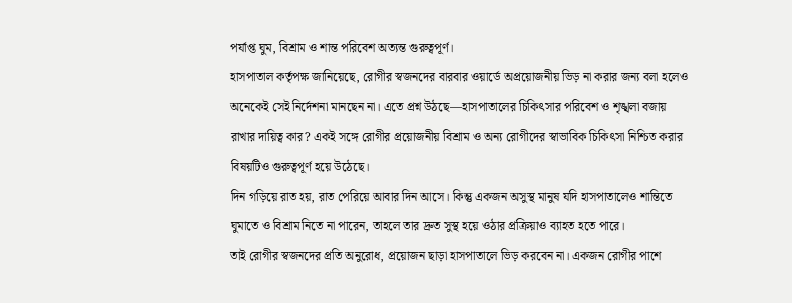পর্যাপ্ত ঘুম, বিশ্রাম ও শান্ত পরিবেশ অত্যন্ত গুরুত্বপূর্ণ।
হাসপাতাল কর্তৃপক্ষ জানিয়েছে, রোগীর স্বজনদের বারবার ওয়ার্ডে অপ্রয়োজনীয় ভিড় না করার জন্য বলা হলেও অনেকেই সেই নির্দেশনা মানছেন না। এতে প্রশ্ন উঠছে—হাসপাতালের চিকিৎসার পরিবেশ ও শৃঙ্খলা বজায় রাখার দায়িত্ব কার? একই সঙ্গে রোগীর প্রয়োজনীয় বিশ্রাম ও অন্য রোগীদের স্বাভাবিক চিকিৎসা নিশ্চিত করার বিষয়টিও গুরুত্বপূর্ণ হয়ে উঠেছে।
দিন গড়িয়ে রাত হয়, রাত পেরিয়ে আবার দিন আসে। কিন্তু একজন অসুস্থ মানুষ যদি হাসপাতালেও শান্তিতে ঘুমাতে ও বিশ্রাম নিতে না পারেন, তাহলে তার দ্রুত সুস্থ হয়ে ওঠার প্রক্রিয়াও ব্যাহত হতে পারে।
তাই রোগীর স্বজনদের প্রতি অনুরোধ, প্রয়োজন ছাড়া হাসপাতালে ভিড় করবেন না। একজন রোগীর পাশে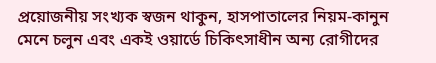প্রয়োজনীয় সংখ্যক স্বজন থাকুন, হাসপাতালের নিয়ম-কানুন মেনে চলুন এবং একই ওয়ার্ডে চিকিৎসাধীন অন্য রোগীদের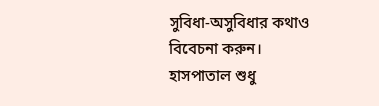সুবিধা-অসুবিধার কথাও বিবেচনা করুন।
হাসপাতাল শুধু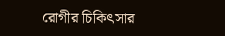রোগীর চিকিৎসার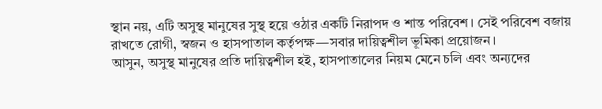স্থান নয়, এটি অসুস্থ মানুষের সুস্থ হয়ে ওঠার একটি নিরাপদ ও শান্ত পরিবেশ। সেই পরিবেশ বজায় রাখতে রোগী, স্বজন ও হাসপাতাল কর্তৃপক্ষ—সবার দায়িত্বশীল ভূমিকা প্রয়োজন।
আসুন, অসুস্থ মানুষের প্রতি দায়িত্বশীল হই, হাসপাতালের নিয়ম মেনে চলি এবং অন্যদের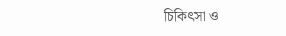চিকিৎসা ও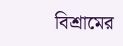বিশ্রামের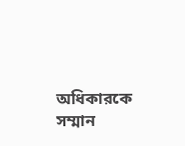অধিকারকে সম্মান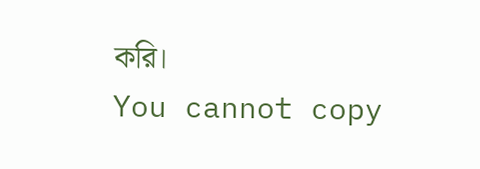করি।
You cannot copy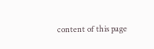content of this page